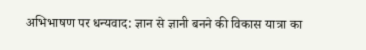अभिभाषण पर धन्यवाद: ज्ञान से ज्ञानी बनने की विकास यात्रा का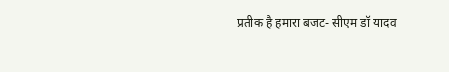प्रतीक है हमारा बजट- सीएम डॉ यादव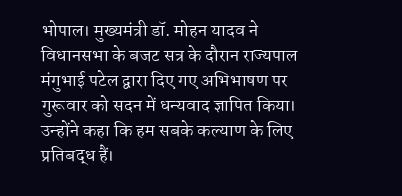भोपाल। मुख्यमंत्री डॉ. मोहन यादव ने विधानसभा के बजट सत्र के दौरान राज्यपाल मंगुभाई पटेल द्वारा दिए गए अभिभाषण पर गुरूवार को सदन में धन्यवाद ज्ञापित किया। उन्होंने कहा कि हम सबके कल्याण के लिए प्रतिबद्ध हैं।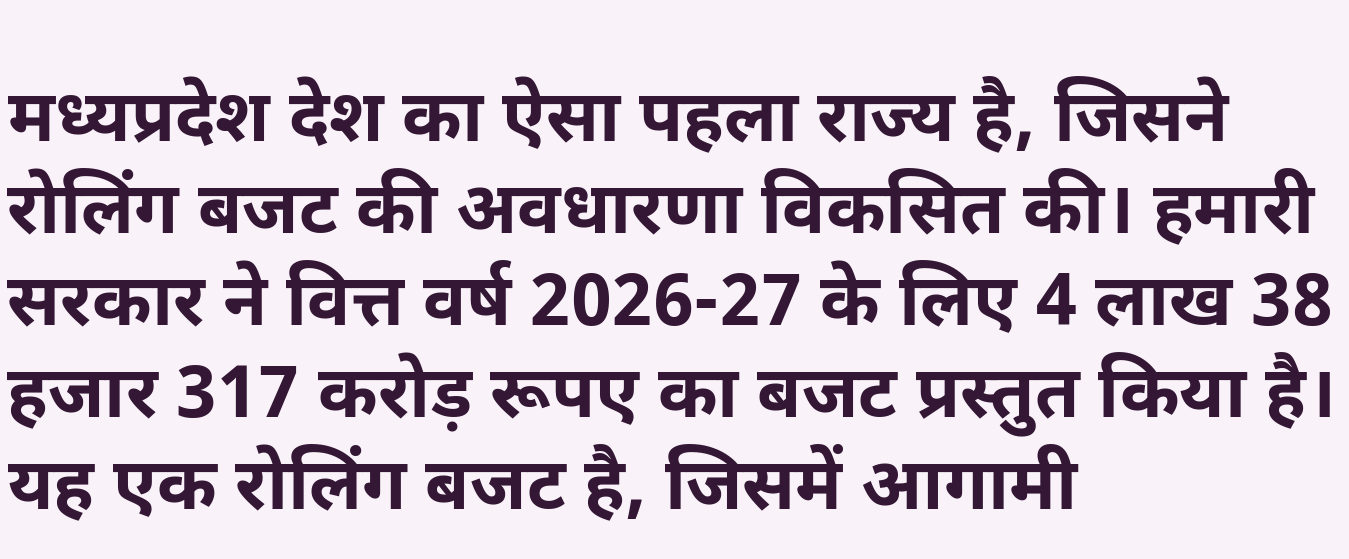मध्यप्रदेश देश का ऐसा पहला राज्य है, जिसने रोलिंग बजट की अवधारणा विकसित की। हमारी सरकार ने वित्त वर्ष 2026-27 के लिए 4 लाख 38 हजार 317 करोड़ रूपए का बजट प्रस्तुत किया है। यह एक रोलिंग बजट है, जिसमें आगामी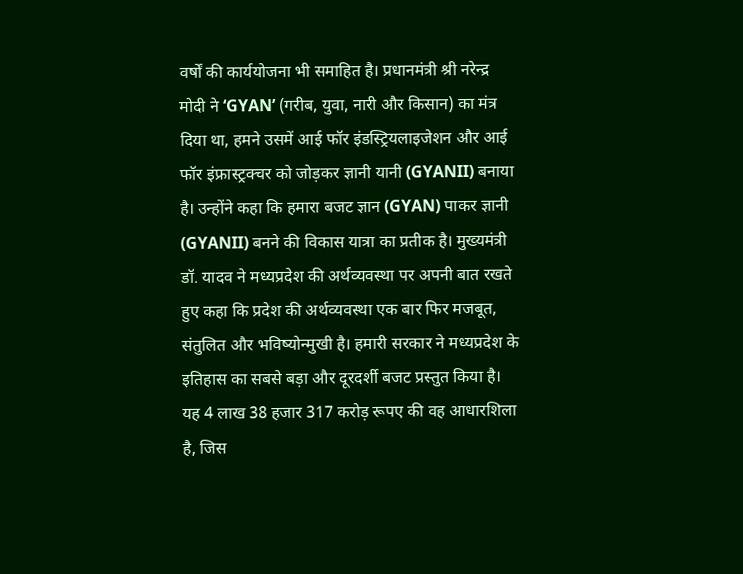वर्षों की कार्ययोजना भी समाहित है। प्रधानमंत्री श्री नरेन्द्र मोदी ने ‘GYAN’ (गरीब, युवा, नारी और किसान) का मंत्र दिया था, हमने उसमें आई फॉर इंडस्ट्रियलाइजेशन और आई फॉर इंफ्रास्ट्रक्चर को जोड़कर ज्ञानी यानी (GYANII) बनाया है। उन्होंने कहा कि हमारा बजट ज्ञान (GYAN) पाकर ज्ञानी (GYANII) बनने की विकास यात्रा का प्रतीक है। मुख्यमंत्री डॉ. यादव ने मध्यप्रदेश की अर्थव्यवस्था पर अपनी बात रखते हुए कहा कि प्रदेश की अर्थव्यवस्था एक बार फिर मजबूत, संतुलित और भविष्योन्मुखी है। हमारी सरकार ने मध्यप्रदेश के इतिहास का सबसे बड़ा और दूरदर्शी बजट प्रस्तुत किया है। यह 4 लाख 38 हजार 317 करोड़ रूपए की वह आधारशिला है, जिस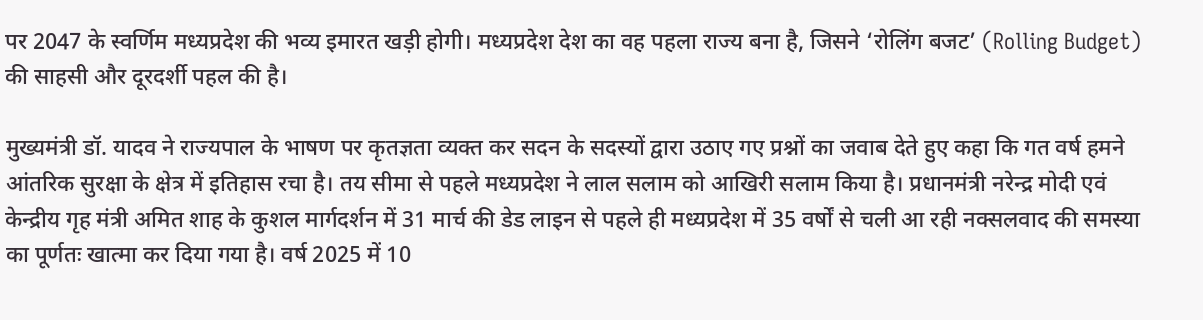पर 2047 के स्वर्णिम मध्यप्रदेश की भव्य इमारत खड़ी होगी। मध्यप्रदेश देश का वह पहला राज्य बना है, जिसने ‘रोलिंग बजट’ (Rolling Budget) की साहसी और दूरदर्शी पहल की है।

मुख्यमंत्री डॉ. यादव ने राज्यपाल के भाषण पर कृतज्ञता व्यक्त कर सदन के सदस्यों द्वारा उठाए गए प्रश्नों का जवाब देते हुए कहा कि गत वर्ष हमने आंतरिक सुरक्षा के क्षेत्र में इतिहास रचा है। तय सीमा से पहले मध्यप्रदेश ने लाल सलाम को आखिरी सलाम किया है। प्रधानमंत्री नरेन्द्र मोदी एवं केन्द्रीय गृह मंत्री अमित शाह के कुशल मार्गदर्शन में 31 मार्च की डेड लाइन से पहले ही मध्यप्रदेश में 35 वर्षों से चली आ रही नक्सलवाद की समस्या का पूर्णतः खात्मा कर दिया गया है। वर्ष 2025 में 10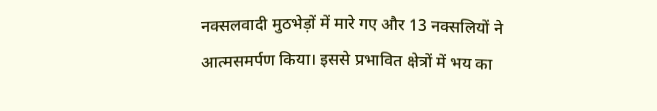नक्सलवादी मुठभेड़ों में मारे गए और 13 नक्सलियों ने आत्मसमर्पण किया। इससे प्रभावित क्षेत्रों में भय का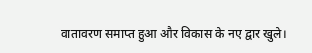वातावरण समाप्त हुआ और विकास के नए द्वार खुले।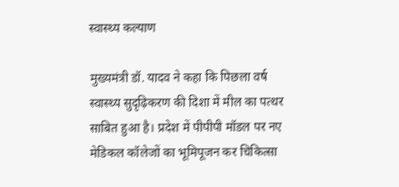स्वास्थ्य कल्याण

मुख्यमंत्री डॉ. यादव ने कहा कि पिछला वर्ष स्वास्थ्य सुदृढ़िकरण की दिशा में मील का पत्थर साबित हुआ है। प्रदेश में पीपीपी मॉडल पर नए मेडिकल कॉलेजों का भूमिपूजन कर चिकित्सा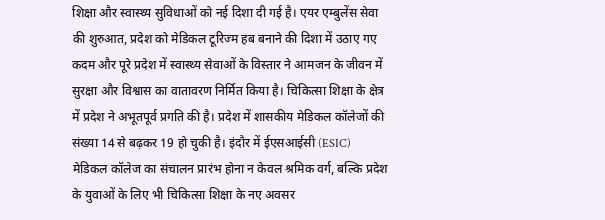शिक्षा और स्वास्थ्य सुविधाओं को नई दिशा दी गई है। एयर एम्बुलेंस सेवा की शुरुआत, प्रदेश को मेडिकल टूरिज्म हब बनाने की दिशा में उठाए गए कदम और पूरे प्रदेश में स्वास्थ्य सेवाओं के विस्तार ने आमजन के जीवन में सुरक्षा और विश्वास का वातावरण निर्मित किया है। चिकित्सा शिक्षा के क्षेत्र में प्रदेश ने अभूतपूर्व प्रगति की है। प्रदेश में शासकीय मेडिकल कॉलेजों की संख्या 14 से बढ़कर 19 हो चुकी है। इंदौर में ईएसआईसी (ESIC) मेडिकल कॉलेज का संचालन प्रारंभ होना न केवल श्रमिक वर्ग, बल्कि प्रदेश के युवाओं के लिए भी चिकित्सा शिक्षा के नए अवसर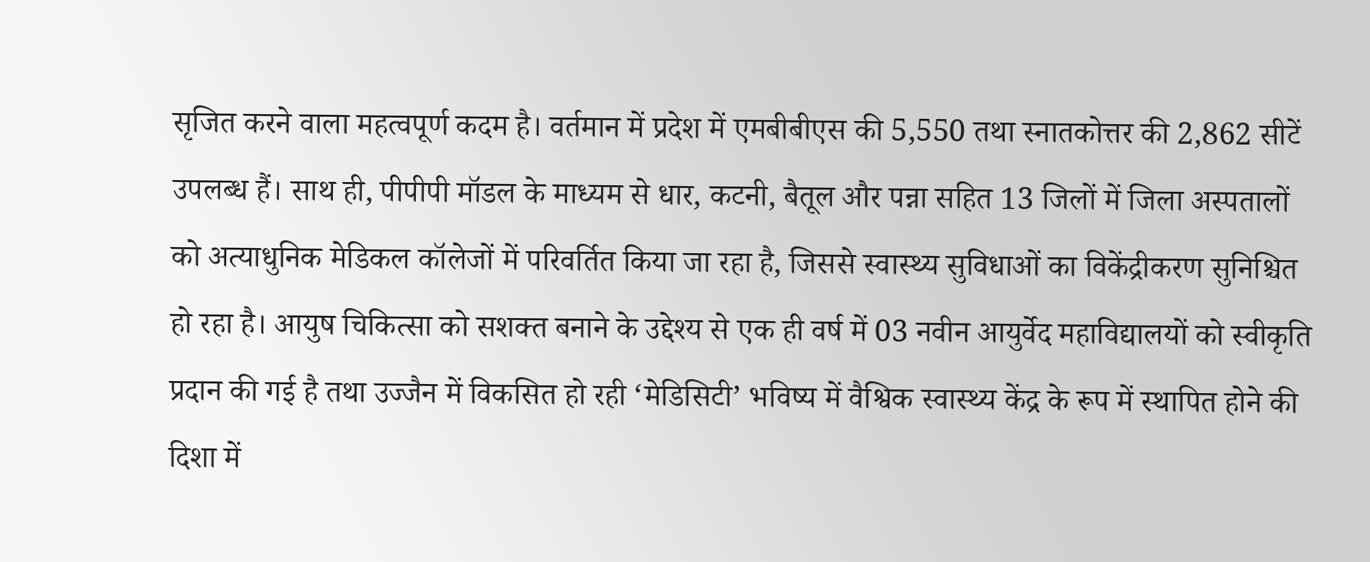सृजित करने वाला महत्वपूर्ण कदम है। वर्तमान में प्रदेश में एमबीबीएस की 5,550 तथा स्नातकोत्तर की 2,862 सीटें उपलब्ध हैं। साथ ही, पीपीपी मॉडल के माध्यम से धार, कटनी, बैतूल और पन्ना सहित 13 जिलों में जिला अस्पतालों को अत्याधुनिक मेडिकल कॉलेजों में परिवर्तित किया जा रहा है, जिससे स्वास्थ्य सुविधाओं का विकेंद्रीकरण सुनिश्चित हो रहा है। आयुष चिकित्सा को सशक्त बनाने के उद्देश्य से एक ही वर्ष में 03 नवीन आयुर्वेद महाविद्यालयों को स्वीकृति प्रदान की गई है तथा उज्जैन में विकसित हो रही ‘मेडिसिटी’ भविष्य में वैश्विक स्वास्थ्य केंद्र के रूप में स्थापित होने की दिशा में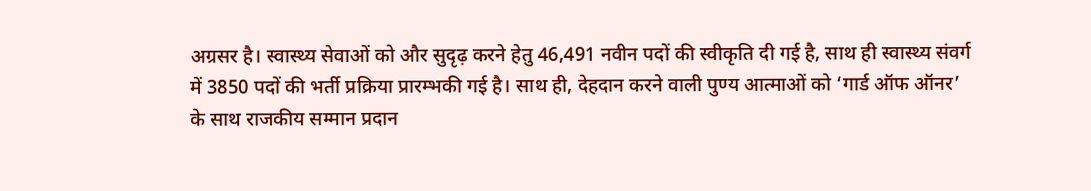अग्रसर है। स्वास्थ्य सेवाओं को और सुदृढ़ करने हेतु 46,491 नवीन पदों की स्वीकृति दी गई है, साथ ही स्वास्थ्य संवर्ग में 3850 पदों की भर्ती प्रक्रिया प्रारम्भकी गई है। साथ ही, देहदान करने वाली पुण्य आत्माओं को ‘गार्ड ऑफ ऑनर’ के साथ राजकीय सम्मान प्रदान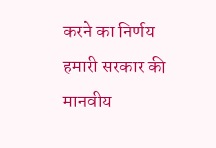करने का निर्णय हमारी सरकार की मानवीय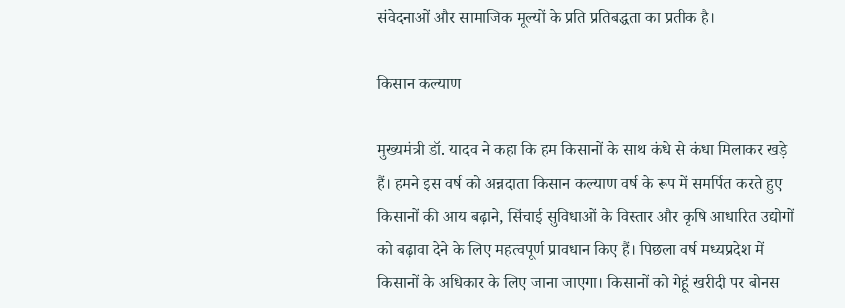संवेदनाओं और सामाजिक मूल्यों के प्रति प्रतिबद्धता का प्रतीक है।

किसान कल्याण

मुख्यमंत्री डॉ. यादव ने कहा कि हम किसानों के साथ कंधे से कंधा मिलाकर खड़े हैं। हमने इस वर्ष को अन्नदाता किसान कल्याण वर्ष के रूप में समर्पित करते हुए किसानों की आय बढ़ाने, सिंचाई सुविधाओं के विस्तार और कृषि आधारित उद्योगों को बढ़ावा देने के लिए महत्वपूर्ण प्रावधान किए हैं। पिछला वर्ष मध्यप्रदेश में किसानों के अधिकार के लिए जाना जाएगा। किसानों को गेहूं खरीदी पर बोनस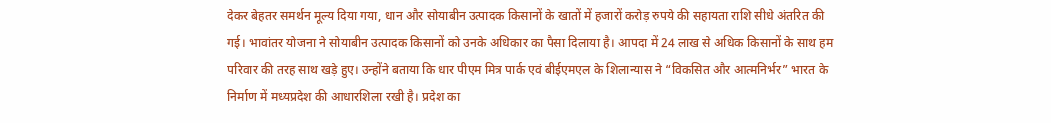देकर बेहतर समर्थन मूल्य दिया गया, धान और सोयाबीन उत्पादक किसानों के खातों में हजारों करोड़ रुपये की सहायता राशि सीधे अंतरित की गई। भावांतर योजना ने सोयाबीन उत्पादक किसानों को उनके अधिकार का पैसा दिलाया है। आपदा में 24 लाख से अधिक किसानों के साथ हम परिवार की तरह साथ खड़े हुए। उन्होंने बताया कि धार पीएम मित्र पार्क एवं बीईएमएल के शिलान्यास ने “विकसित और आत्मनिर्भर” भारत के निर्माण में मध्यप्रदेश की आधारशिला रखी है। प्रदेश का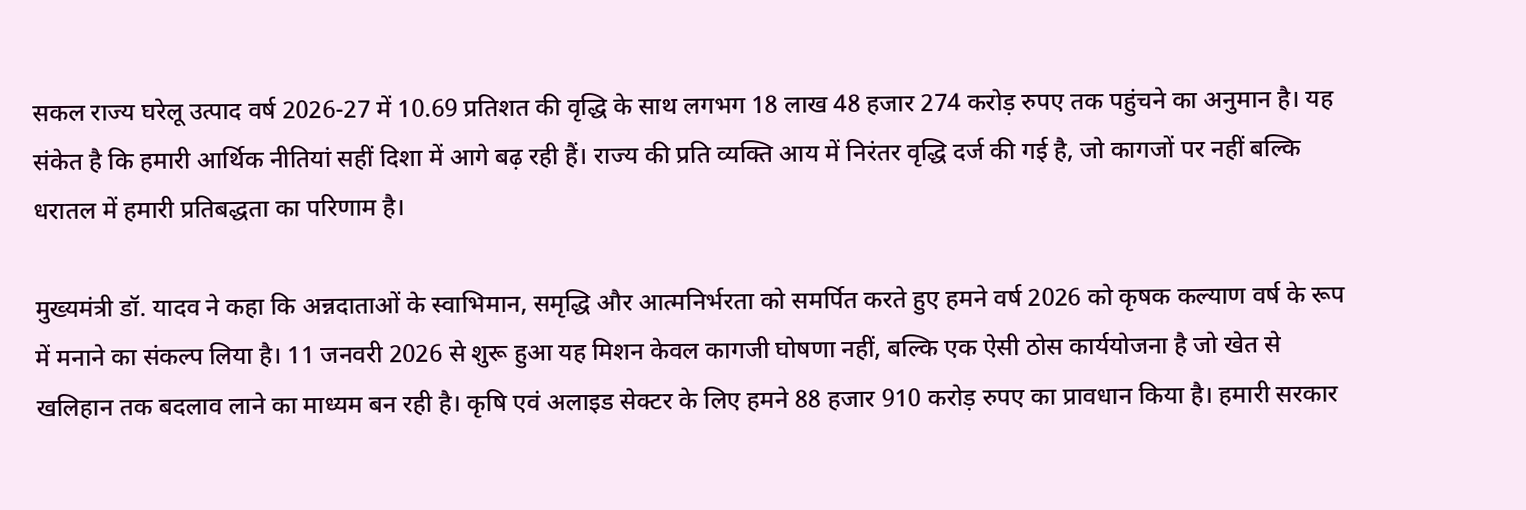सकल राज्य घरेलू उत्पाद वर्ष 2026-27 में 10.69 प्रतिशत की वृद्धि के साथ लगभग 18 लाख 48 हजार 274 करोड़ रुपए तक पहुंचने का अनुमान है। यह संकेत है कि हमारी आर्थिक नीतियां सहीं दिशा में आगे बढ़ रही हैं। राज्य की प्रति व्यक्ति आय में निरंतर वृद्धि दर्ज की गई है, जो कागजों पर नहीं बल्कि धरातल में हमारी प्रतिबद्धता का परिणाम है।

मुख्यमंत्री डॉ. यादव ने कहा कि अन्नदाताओं के स्वाभिमान, समृद्धि और आत्मनिर्भरता को समर्पित करते हुए हमने वर्ष 2026 को कृषक कल्याण वर्ष के रूप में मनाने का संकल्प लिया है। 11 जनवरी 2026 से शुरू हुआ यह मिशन केवल कागजी घोषणा नहीं, बल्कि एक ऐसी ठोस कार्ययोजना है जो खेत से खलिहान तक बदलाव लाने का माध्यम बन रही है। कृषि एवं अलाइड सेक्टर के लिए हमने 88 हजार 910 करोड़ रुपए का प्रावधान किया है। हमारी सरकार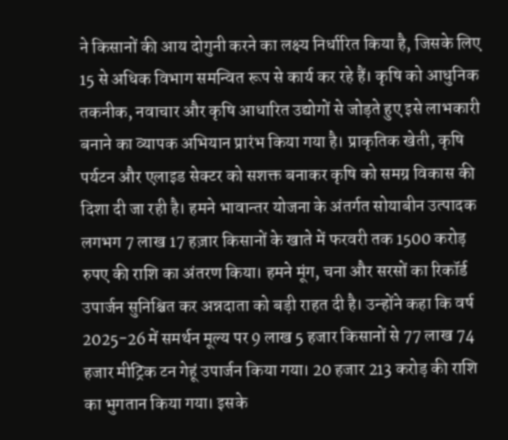ने किसानों की आय दोगुनी करने का लक्ष्य निर्धारित किया है, जिसके लिए 15 से अधिक विभाग समन्वित रूप से कार्य कर रहे हैं। कृषि को आधुनिक तकनीक, नवाचार और कृषि आधारित उद्योगों से जोड़ते हुए इसे लाभकारी बनाने का व्यापक अभियान प्रारंभ किया गया है। प्राकृतिक खेती, कृषि पर्यटन और एलाइड सेक्टर को सशक्त बनाकर कृषि को समग्र विकास की दिशा दी जा रही है। हमने भावान्तर योजना के अंतर्गत सोयाबीन उत्पादक लगभग 7 लाख 17 हज़ार किसानों के खाते में फरवरी तक 1500 करोड़ रुपए की राशि का अंतरण किया। हमने मूंग, चना और सरसों का रिकॉर्ड उपार्जन सुनिश्चित कर अन्नदाता को बड़ी राहत दी है। उन्होंने कहा कि वर्ष 2025-26 में समर्थन मूल्य पर 9 लाख 5 हजार किसानों से 77 लाख 74 हजार मीट्रिक टन गेहूं उपार्जन किया गया। 20 हजार 213 करोड़ की राशि का भुगतान किया गया। इसके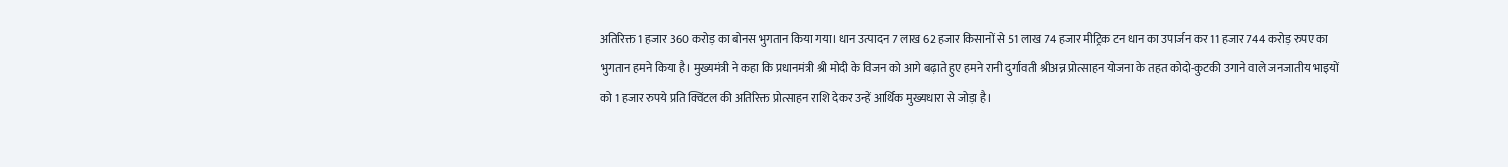अतिरिक्त 1 हजार 360 करोड़ का बोनस भुगतान किया गया। धान उत्पादन 7 लाख 62 हजार किसानों से 51 लाख 74 हजार मीट्रिक टन धान का उपार्जन कर 11 हजार 744 करोड़ रुपए का भुगतान हमने किया है। मुख्यमंत्री ने कहा कि प्रधानमंत्री श्री मोदी के विजन को आगे बढ़ाते हुए हमने रानी दुर्गावती श्रीअन्न प्रोत्साहन योजना के तहत कोदो-कुटकी उगाने वाले जनजातीय भाइयों को 1 हजार रुपये प्रति क्विंटल की अतिरिक्त प्रोत्साहन राशि देकर उन्हें आर्थिक मुख्यधारा से जोड़ा है।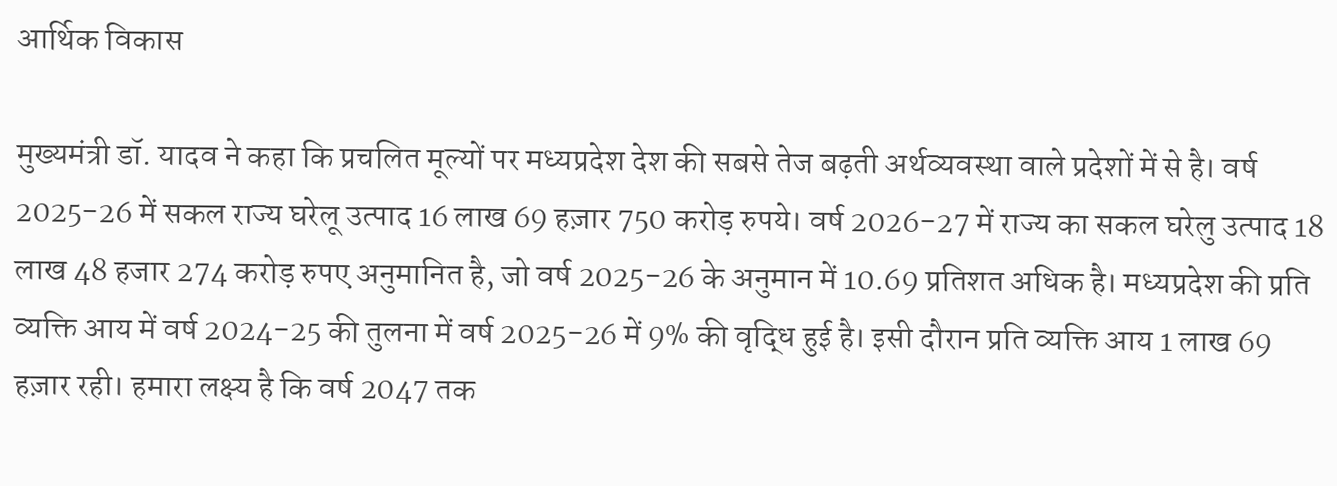आर्थिक विकास

मुख्यमंत्री डॉ. यादव ने कहा कि प्रचलित मूल्यों पर मध्यप्रदेश देश की सबसे तेज बढ़ती अर्थव्यवस्था वाले प्रदेशों में से है। वर्ष 2025-26 में सकल राज्य घरेलू उत्पाद 16 लाख 69 हज़ार 750 करोड़ रुपये। वर्ष 2026-27 में राज्य का सकल घरेलु उत्पाद 18 लाख 48 हजार 274 करोड़ रुपए अनुमानित है, जो वर्ष 2025-26 के अनुमान में 10.69 प्रतिशत अधिक है। मध्यप्रदेश की प्रति व्यक्ति आय में वर्ष 2024-25 की तुलना में वर्ष 2025-26 में 9% की वृद्धि हुई है। इसी दौरान प्रति व्यक्ति आय 1 लाख 69 हज़ार रही। हमारा लक्ष्य है कि वर्ष 2047 तक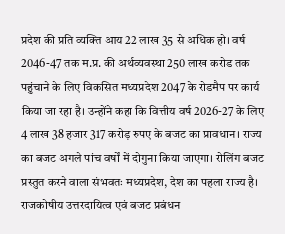प्रदेश की प्रति व्यक्ति आय 22 लाख 35 से अधिक हो। वर्ष 2046-47 तक म.प्र. की अर्थव्यवस्था 250 लाख करोड तक पहुंचाने के लिए विकसित मध्यप्रदेश 2047 के रोडमैप पर कार्य किया जा रहा है। उन्होंने कहा कि वित्तीय वर्ष 2026-27 के लिए 4 लाख 38 हजार 317 करोड़ रुपए के बजट का प्रावधान। राज्य का बजट अगले पांच वर्षों में दोगुना किया जाएगा। रोलिंग बजट प्रस्तुत करने वाला संभवतः मध्यप्रदेश, देश का पहला राज्य है। राजकोषीय उत्तरदायित्व एवं बजट प्रबंधन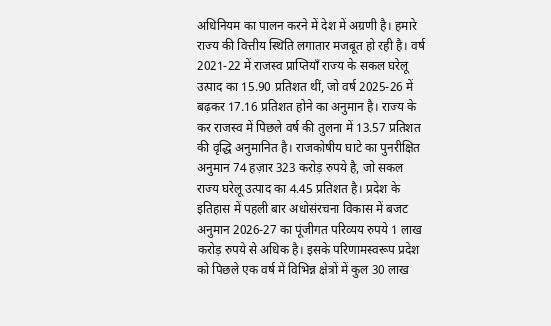अधिनियम का पालन करने में देश में अग्रणी है। हमारे राज्य की वित्तीय स्थिति लगातार मजबूत हो रही है। वर्ष 2021-22 में राजस्व प्राप्तियाँ राज्य के सकल घरेलू उत्पाद का 15.90 प्रतिशत थीं, जो वर्ष 2025-26 में बढ़कर 17.16 प्रतिशत होने का अनुमान है। राज्य के कर राजस्व में पिछले वर्ष की तुलना में 13.57 प्रतिशत की वृद्धि अनुमानित है। राजकोषीय घाटे का पुनरीक्षित अनुमान 74 हज़ार 323 करोड़ रुपये है, जो सकल राज्य घरेलू उत्पाद का 4.45 प्रतिशत है। प्रदेश के इतिहास में पहली बार अधोसंरचना विकास में बजट अनुमान 2026-27 का पूंजीगत परिव्यय रुपये 1 लाख करोड़ रुपये से अधिक है। इसके परिणामस्वरूप प्रदेश को पिछले एक वर्ष में विभिन्न क्षेत्रों में कुल 30 लाख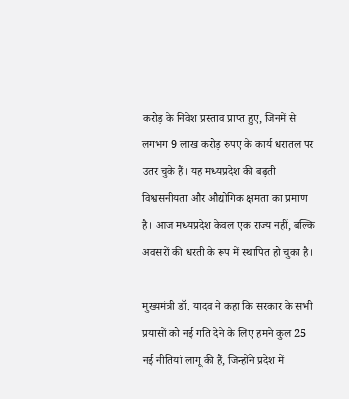करोड़ के निवेश प्रस्ताव प्राप्त हुए, जिनमें से लगभग 9 लाख करोड़ रुपए के कार्य धरातल पर उतर चुके हैं। यह मध्यप्रदेश की बढ़ती विश्वसनीयता और औद्योगिक क्षमता का प्रमाण है। आज मध्यप्रदेश केवल एक राज्य नहीं, बल्कि अवसरों की धरती के रूप में स्थापित हो चुका है।

मुख्यमंत्री डॉ. यादव ने कहा कि सरकार के सभी प्रयासों को नई गति देने के लिए हमने कुल 25 नई नीतियां लागू की हैं, जिन्होंने प्रदेश में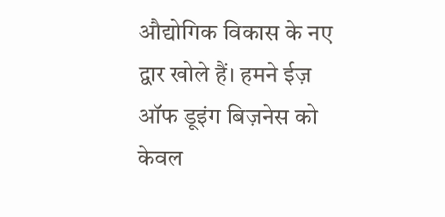औद्योगिक विकास के नए द्वार खोले हैं। हमने ईज़ ऑफ डूइंग बिज़नेस को केवल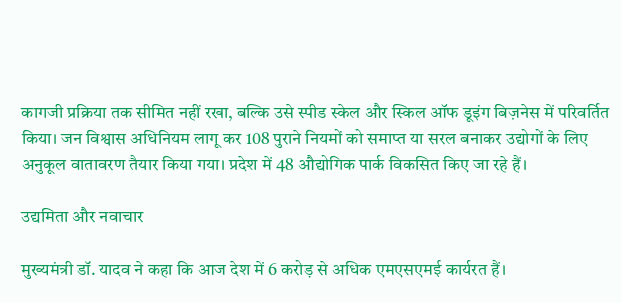कागजी प्रक्रिया तक सीमित नहीं रखा, बल्कि उसे स्पीड स्केल और स्किल ऑफ डूइंग बिज़नेस में परिवर्तित किया। जन विश्वास अधिनियम लागू कर 108 पुराने नियमों को समाप्त या सरल बनाकर उद्योगों के लिए अनुकूल वातावरण तैयार किया गया। प्रदेश में 48 औद्योगिक पार्क विकसित किए जा रहे हैं।

उद्यमिता और नवाचार

मुख्यमंत्री डॉ. यादव ने कहा कि आज देश में 6 करोड़ से अधिक एमएसएमई कार्यरत हैं।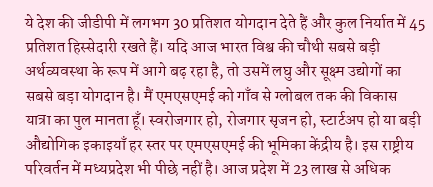ये देश की जीडीपी में लगभग 30 प्रतिशत योगदान देते हैं और कुल निर्यात में 45 प्रतिशत हिस्सेदारी रखते हैं। यदि आज भारत विश्व की चौथी सबसे बड़ी अर्थव्यवस्था के रूप में आगे बढ़ रहा है, तो उसमें लघु और सूक्ष्म उद्योगों का सबसे बड़ा योगदान है। मैं एमएसएमई को गाँव से ग्लोबल तक की विकास यात्रा का पुल मानता हूँ। स्वरोजगार हो, रोजगार सृजन हो, स्टार्टअप हो या बड़ी औद्योगिक इकाइयाँ हर स्तर पर एमएसएमई की भूमिका केंद्रीय है। इस राष्ट्रीय परिवर्तन में मध्यप्रदेश भी पीछे नहीं है। आज प्रदेश में 23 लाख से अधिक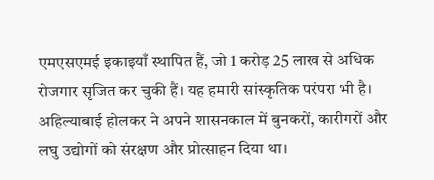एमएसएमई इकाइयाँ स्थापित हैं, जो 1 करोड़ 25 लाख से अधिक रोजगार सृजित कर चुकी हैं। यह हमारी सांस्कृतिक परंपरा भी है। अहिल्याबाई होलकर ने अपने शासनकाल में बुनकरों, कारीगरों और लघु उद्योगों को संरक्षण और प्रोत्साहन दिया था।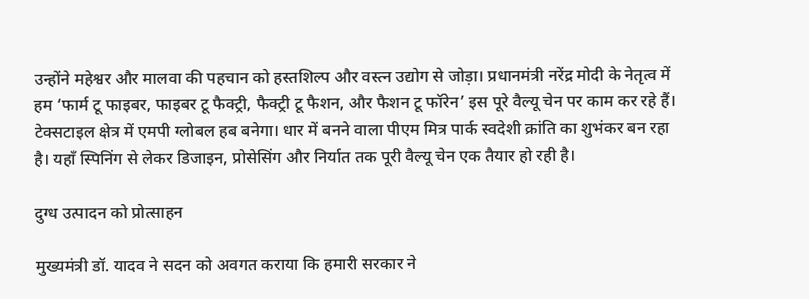उन्होंने महेश्वर और मालवा की पहचान को हस्तशिल्प और वस्त्न उद्योग से जोड़ा। प्रधानमंत्री नरेंद्र मोदी के नेतृत्व में हम ‘फार्म टू फाइबर, फाइबर टू फैक्ट्री, फैक्ट्री टू फैशन, और फैशन टू फॉरेन’ इस पूरे वैल्यू चेन पर काम कर रहे हैं। टेक्सटाइल क्षेत्र में एमपी ग्लोबल हब बनेगा। धार में बनने वाला पीएम मित्र पार्क स्वदेशी क्रांति का शुभंकर बन रहा है। यहाँ स्पिनिंग से लेकर डिजाइन, प्रोसेसिंग और निर्यात तक पूरी वैल्यू चेन एक तैयार हो रही है।

दुग्ध उत्पादन को प्रोत्साहन

मुख्यमंत्री डॉ. यादव ने सदन को अवगत कराया कि हमारी सरकार ने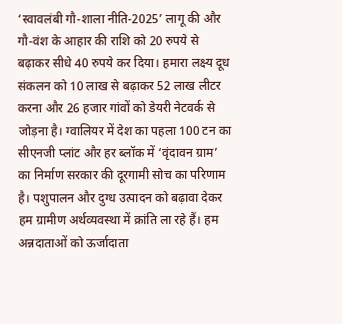‘स्वावलंबी गौ-शाला नीति-2025’ लागू की और गौ-वंश के आहार की राशि को 20 रुपये से बढ़ाकर सीधे 40 रुपये कर दिया। हमारा लक्ष्य दूध संकलन को 10 लाख से बढ़ाकर 52 लाख लीटर करना और 26 हजार गांवों को डेयरी नेटवर्क से जोड़ना है। ग्वालियर में देश का पहला 100 टन का सीएनजी प्लांट और हर ब्लॉक में ‘वृंदावन ग्राम’ का निर्माण सरकार की दूरगामी सोच का परिणाम है। पशुपालन और दुग्ध उत्पादन को बढ़ावा देकर हम ग्रामीण अर्थव्यवस्था में क्रांति ला रहे हैं। हम अन्नदाताओं को ऊर्जादाता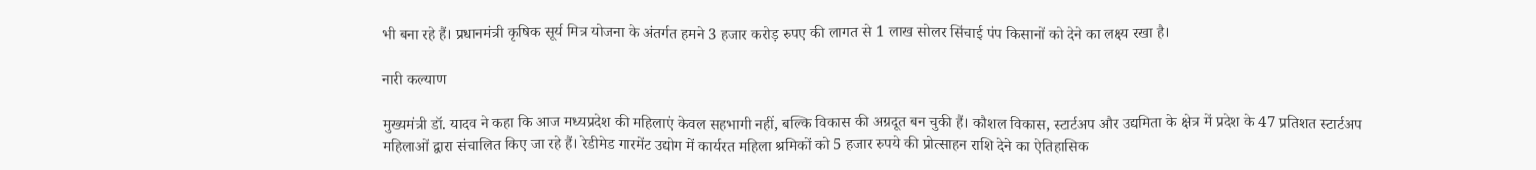भी बना रहे हैं। प्रधानमंत्री कृषिक सूर्य मित्र योजना के अंतर्गत हमने 3 हजार करोड़ रुपए की लागत से 1 लाख सोलर सिंचाई पंप किसानों को देने का लक्ष्य रखा है।

नारी कल्याण

मुख्यमंत्री डॉ. यादव ने कहा कि आज मध्यप्रदेश की महिलाएं केवल सहभागी नहीं, बल्कि विकास की अग्रदूत बन चुकी हैं। कौशल विकास, स्टार्टअप और उद्यमिता के क्षेत्र में प्रदेश के 47 प्रतिशत स्टार्टअप महिलाओं द्वारा संचालित किए जा रहे हैं। रेडीमेड गारमेंट उद्योग में कार्यरत महिला श्रमिकों को 5 हजार रुपये की प्रोत्साहन राशि देने का ऐतिहासिक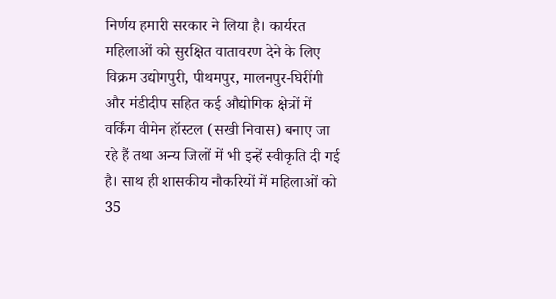निर्णय हमारी सरकार ने लिया है। कार्यरत महिलाओं को सुरक्षित वातावरण देने के लिए विक्रम उद्योगपुरी, पीथमपुर, मालनपुर-घिरींगी और मंडीदीप सहित कई औद्योगिक क्षेत्रों में वर्किंग वीमेन हॉस्टल (सखी निवास) बनाए जा रहे हैं तथा अन्य जिलों में भी इन्हें स्वीकृति दी गई है। साथ ही शासकीय नौकरियों में महिलाओं को 35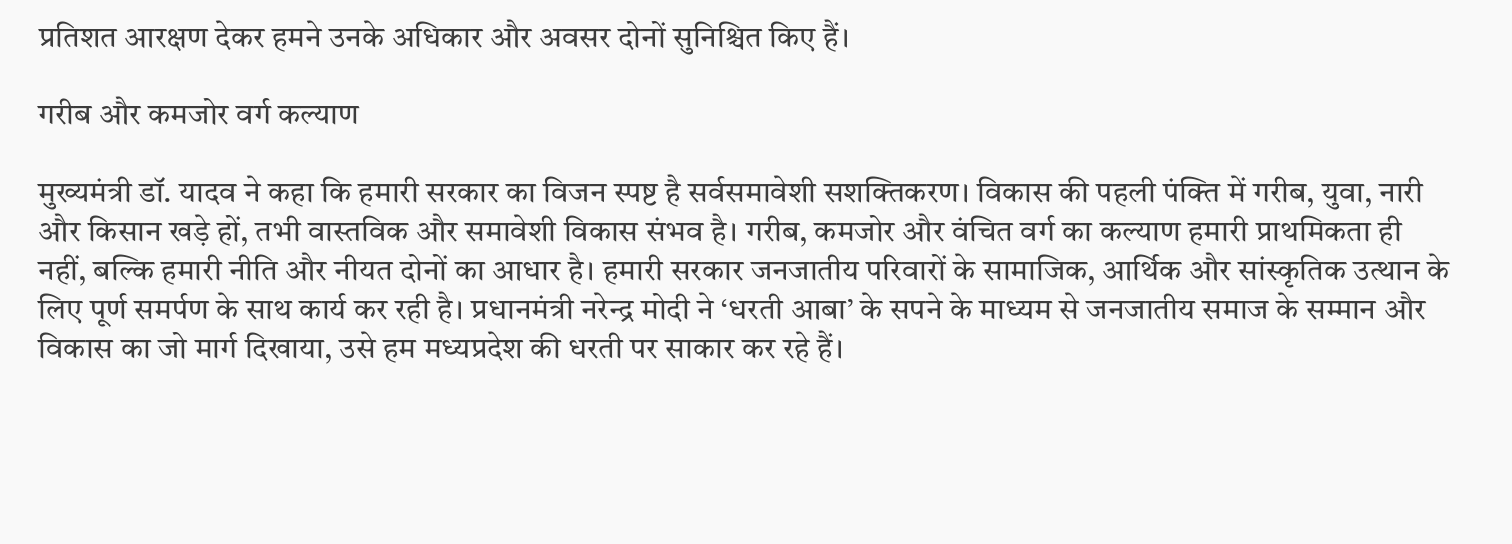प्रतिशत आरक्षण देकर हमने उनके अधिकार और अवसर दोनों सुनिश्चित किए हैं।

गरीब और कमजोर वर्ग कल्याण

मुख्यमंत्री डॉ. यादव ने कहा कि हमारी सरकार का विजन स्पष्ट है सर्वसमावेशी सशक्तिकरण। विकास की पहली पंक्ति में गरीब, युवा, नारी और किसान खड़े हों, तभी वास्तविक और समावेशी विकास संभव है। गरीब, कमजोर और वंचित वर्ग का कल्याण हमारी प्राथमिकता ही नहीं, बल्कि हमारी नीति और नीयत दोनों का आधार है। हमारी सरकार जनजातीय परिवारों के सामाजिक, आर्थिक और सांस्कृतिक उत्थान के लिए पूर्ण समर्पण के साथ कार्य कर रही है। प्रधानमंत्री नरेन्द्र मोदी ने ‘धरती आबा’ के सपने के माध्यम से जनजातीय समाज के सम्मान और विकास का जो मार्ग दिखाया, उसे हम मध्यप्रदेश की धरती पर साकार कर रहे हैं।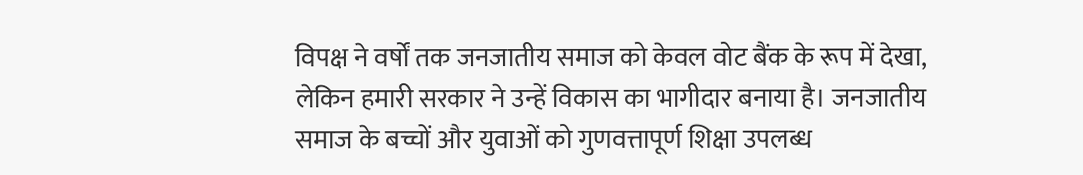विपक्ष ने वर्षों तक जनजातीय समाज को केवल वोट बैंक के रूप में देखा, लेकिन हमारी सरकार ने उन्हें विकास का भागीदार बनाया है। जनजातीय समाज के बच्चों और युवाओं को गुणवत्तापूर्ण शिक्षा उपलब्ध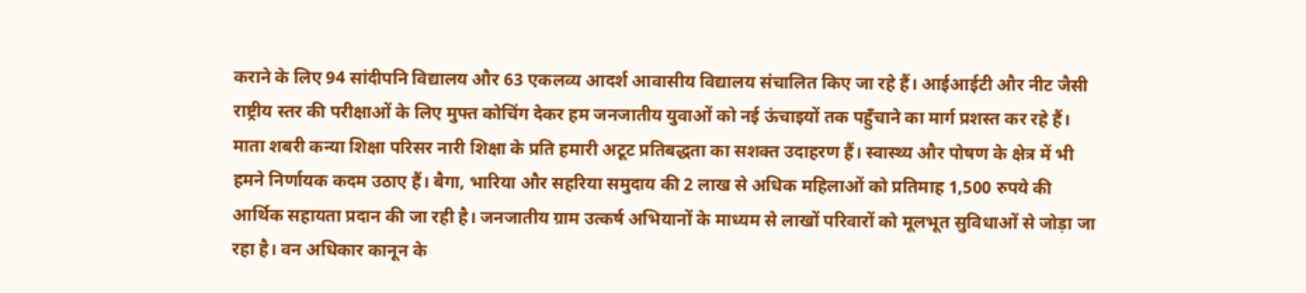कराने के लिए 94 सांदीपनि विद्यालय और 63 एकलव्य आदर्श आवासीय विद्यालय संचालित किए जा रहे हैं। आईआईटी और नीट जैसी राष्ट्रीय स्तर की परीक्षाओं के लिए मुफ्त कोचिंग देकर हम जनजातीय युवाओं को नई ऊंचाइयों तक पहुँचाने का मार्ग प्रशस्त कर रहे हैं। माता शबरी कन्या शिक्षा परिसर नारी शिक्षा के प्रति हमारी अटूट प्रतिबद्धता का सशक्त उदाहरण हैं। स्वास्थ्य और पोषण के क्षेत्र में भी हमने निर्णायक कदम उठाए हैं। बैगा, भारिया और सहरिया समुदाय की 2 लाख से अधिक महिलाओं को प्रतिमाह 1,500 रुपये की आर्थिक सहायता प्रदान की जा रही है। जनजातीय ग्राम उत्कर्ष अभियानों के माध्यम से लाखों परिवारों को मूलभूत सुविधाओं से जोड़ा जा रहा है। वन अधिकार कानून के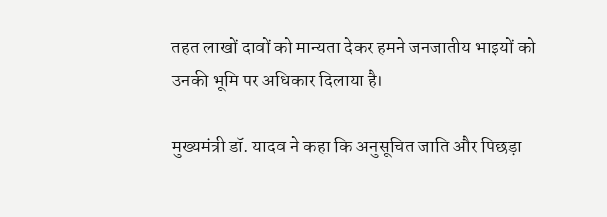तहत लाखों दावों को मान्यता देकर हमने जनजातीय भाइयों को उनकी भूमि पर अधिकार दिलाया है।

मुख्यमंत्री डॉ. यादव ने कहा कि अनुसूचित जाति और पिछड़ा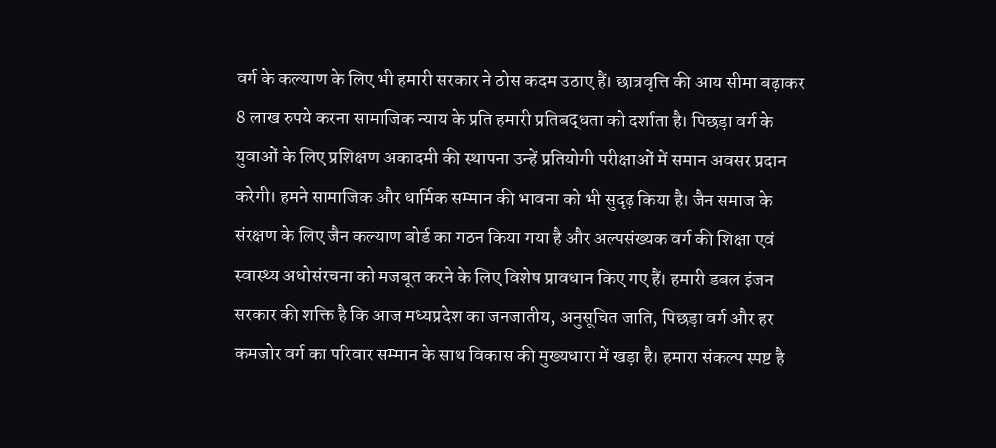वर्ग के कल्याण के लिए भी हमारी सरकार ने ठोस कदम उठाए हैं। छात्रवृत्ति की आय सीमा बढ़ाकर 8 लाख रुपये करना सामाजिक न्याय के प्रति हमारी प्रतिबद्धता को दर्शाता है। पिछड़ा वर्ग के युवाओं के लिए प्रशिक्षण अकादमी की स्थापना उन्हें प्रतियोगी परीक्षाओं में समान अवसर प्रदान करेगी। हमने सामाजिक और धार्मिक सम्मान की भावना को भी सुदृढ़ किया है। जैन समाज के संरक्षण के लिए जैन कल्याण बोर्ड का गठन किया गया है और अल्पसंख्यक वर्ग की शिक्षा एवं स्वास्थ्य अधोसंरचना को मजबूत करने के लिए विशेष प्रावधान किए गए हैं। हमारी डबल इंजन सरकार की शक्ति है कि आज मध्यप्रदेश का जनजातीय, अनुसूचित जाति, पिछड़ा वर्ग और हर कमजोर वर्ग का परिवार सम्मान के साथ विकास की मुख्यधारा में खड़ा है। हमारा संकल्प स्पष्ट है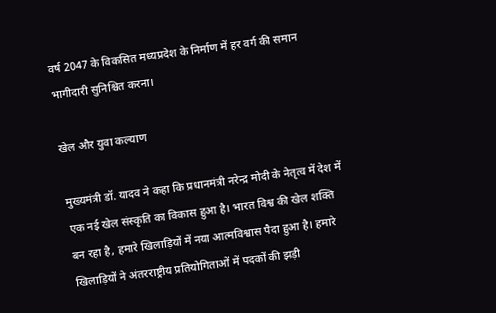वर्ष 2047 के विकसित मध्यप्रदेश के निर्माण में हर वर्ग की समान भागीदारी सुनिश्चित करना।

खेल और युवा कल्याण

मुख्यमंत्री डॉ. यादव ने कहा कि प्रधानमंत्री नरेन्द्र मोदी के नेतृत्व में देश में एक नई खेल संस्कृति का विकास हुआ है। भारत विश्व की खेल शक्ति बन रहा है, हमारे खिलाड़ियों में नया आत्मविश्वास पैदा हुआ है। हमारे खिलाड़ियों ने अंतरराष्ट्रीय प्रतियोगिताओं में पदकों की झड़ी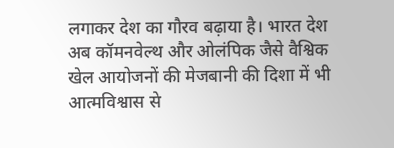लगाकर देश का गौरव बढ़ाया है। भारत देश अब कॉमनवेल्थ और ओलंपिक जैसे वैश्विक खेल आयोजनों की मेजबानी की दिशा में भी आत्मविश्वास से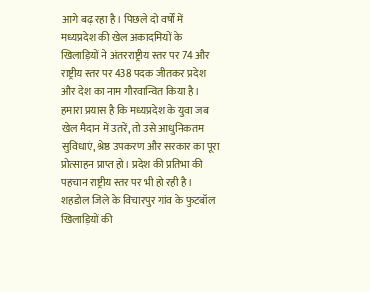आगे बढ़ रहा है। पिछले दो वर्षों में मध्यप्रदेश की खेल अकादमियों के खिलाड़ियों ने अंतरराष्ट्रीय स्तर पर 74 और राष्ट्रीय स्तर पर 438 पदक जीतकर प्रदेश और देश का नाम गौरवान्वित किया है। हमारा प्रयास है कि मध्यप्रदेश के युवा जब खेल मैदान में उतरें, तो उसे आधुनिकतम सुविधाएं, श्रेष्ठ उपकरण और सरकार का पूरा प्रोत्साहन प्राप्त हो। प्रदेश की प्रतिभा की पहचान राष्ट्रीय स्तर पर भी हो रही है। शहडोल जिले के विचारपुर गांव के फुटबॉल खिलाड़ियों की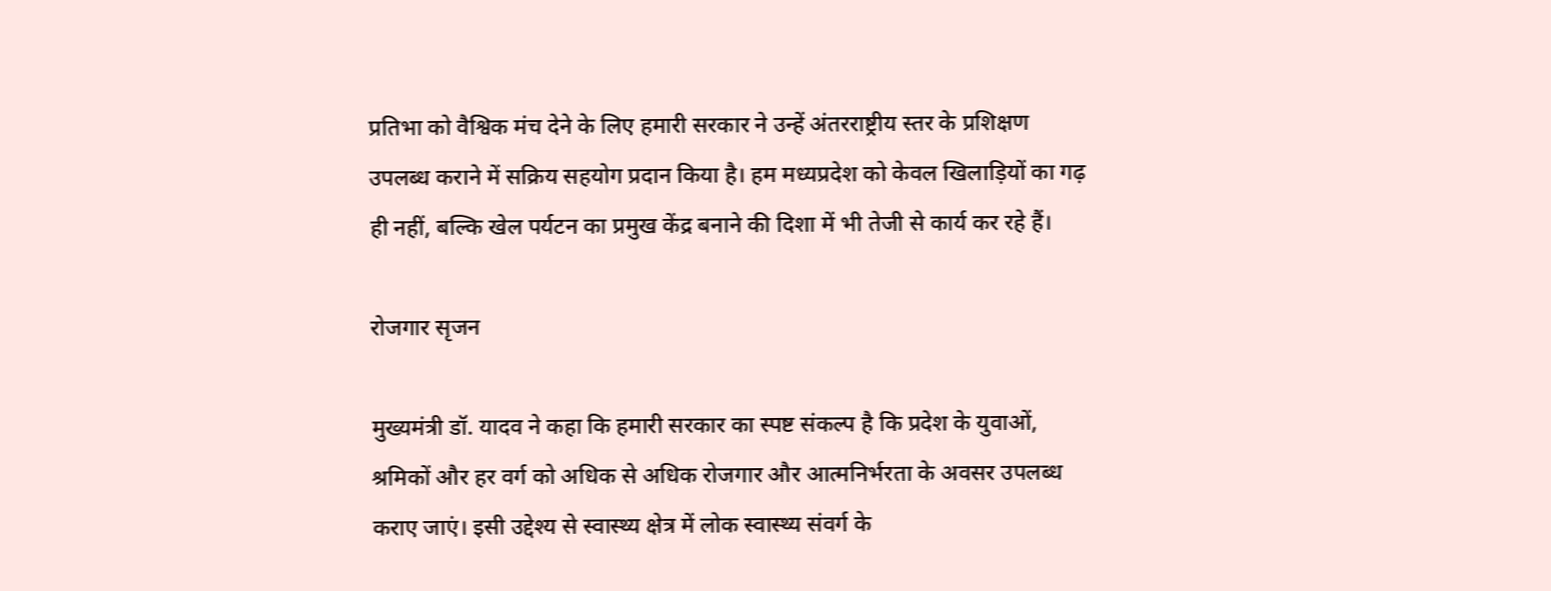प्रतिभा को वैश्विक मंच देने के लिए हमारी सरकार ने उन्हें अंतरराष्ट्रीय स्तर के प्रशिक्षण उपलब्ध कराने में सक्रिय सहयोग प्रदान किया है। हम मध्यप्रदेश को केवल खिलाड़ियों का गढ़ ही नहीं, बल्कि खेल पर्यटन का प्रमुख केंद्र बनाने की दिशा में भी तेजी से कार्य कर रहे हैं।

रोजगार सृजन

मुख्यमंत्री डॉ. यादव ने कहा कि हमारी सरकार का स्पष्ट संकल्प है कि प्रदेश के युवाओं, श्रमिकों और हर वर्ग को अधिक से अधिक रोजगार और आत्मनिर्भरता के अवसर उपलब्ध कराए जाएं। इसी उद्देश्य से स्वास्थ्य क्षेत्र में लोक स्वास्थ्य संवर्ग के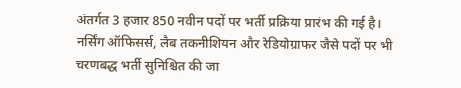अंतर्गत 3 हजार 850 नवीन पदों पर भर्ती प्रक्रिया प्रारंभ की गई है। नर्सिंग ऑफिसर्स, लैब तकनीशियन और रेडियोग्राफर जैसे पदों पर भी चरणबद्ध भर्ती सुनिश्चित की जा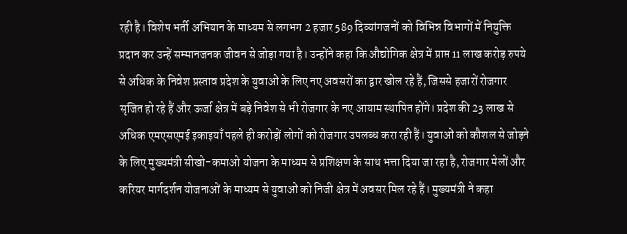रही है। विशेष भर्ती अभियान के माध्यम से लगभग 2 हजार 589 दिव्यांगजनों को विभिन्न विभागों में नियुक्ति प्रदान कर उन्हें सम्मानजनक जीवन से जोड़ा गया है। उन्होंने कहा कि औद्योगिक क्षेत्र में प्राप्त 11 लाख करोड़ रुपये से अधिक के निवेश प्रस्ताव प्रदेश के युवाओं के लिए नए अवसरों का द्वार खोल रहे हैं, जिससे हजारों रोजगार सृजित हो रहे हैं और ऊर्जा क्षेत्र में बड़े निवेश से भी रोजगार के नए आयाम स्थापित होंगे। प्रदेश की 23 लाख से अधिक एमएसएमई इकाइयाँ पहले ही करोड़ों लोगों को रोजगार उपलब्ध करा रही हैं। युवाओं को कौशल से जोड़ने के लिए मुख्यमंत्री सीखो-कमाओ योजना के माध्यम से प्रशिक्षण के साथ भत्ता दिया जा रहा है, रोजगार मेलों और करियर मार्गदर्शन योजनाओं के माध्यम से युवाओं को निजी क्षेत्र में अवसर मिल रहे हैं। मुख्यमंत्री ने कहा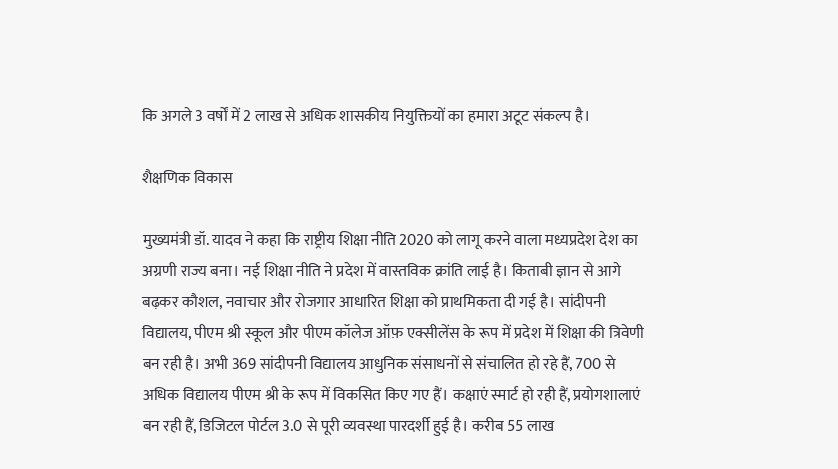कि अगले 3 वर्षों में 2 लाख से अधिक शासकीय नियुक्तियों का हमारा अटूट संकल्प है।

शैक्षणिक विकास

मुख्यमंत्री डॉ. यादव ने कहा कि राष्ट्रीय शिक्षा नीति 2020 को लागू करने वाला मध्यप्रदेश देश का अग्रणी राज्य बना। नई शिक्षा नीति ने प्रदेश में वास्तविक क्रांति लाई है। किताबी ज्ञान से आगे बढ़कर कौशल, नवाचार और रोजगार आधारित शिक्षा को प्राथमिकता दी गई है। सांदीपनी विद्यालय, पीएम श्री स्कूल और पीएम कॉलेज ऑफ़ एक्सीलेंस के रूप में प्रदेश में शिक्षा की त्रिवेणी बन रही है। अभी 369 सांदीपनी विद्यालय आधुनिक संसाधनों से संचालित हो रहे हैं, 700 से अधिक विद्यालय पीएम श्री के रूप में विकसित किए गए हैं। कक्षाएं स्मार्ट हो रही हैं, प्रयोगशालाएं बन रही हैं, डिजिटल पोर्टल 3.0 से पूरी व्यवस्था पारदर्शी हुई है। करीब 55 लाख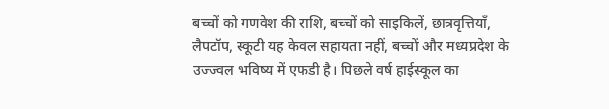बच्चों को गणवेश की राशि, बच्चों को साइकिलें, छात्रवृत्तियाँ, लैपटॉप, स्कूटी यह केवल सहायता नहीं, बच्चों और मध्यप्रदेश के उज्ज्वल भविष्य में एफडी है। पिछले वर्ष हाईस्कूल का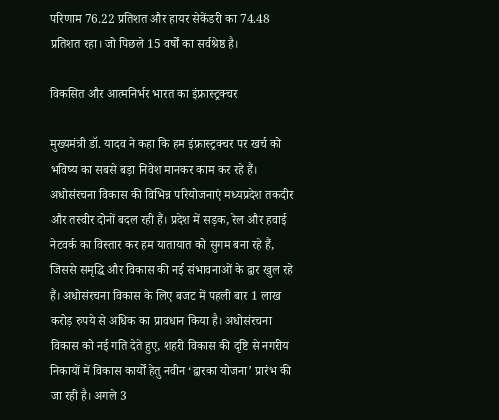परिणाम 76.22 प्रतिशत और हायर सेकेंडरी का 74.48 प्रतिशत रहा। जो पिछले 15 वर्षों का सर्वश्रेष्ठ है।

विकसित और आत्मनिर्भर भारत का इंफ्रास्ट्रक्चर

मुख्यमंत्री डॉ. यादव ने कहा कि हम इंफ्रास्ट्रक्चर पर खर्च को भविष्य का सबसे बड़ा निवेश मानकर काम कर रहे हैं। अधोसंरचना विकास की विभिन्न परियोजनाएं मध्यप्रदेश तकदीर और तस्वीर दोनों बदल रही हैं। प्रदेश में सड़क, रेल और हवाई नेटवर्क का विस्तार कर हम यातायात को सुगम बना रहे हैं, जिससे समृद्धि और विकास की नई संभावनाओं के द्वार खुल रहे हैं। अधोसंरचना विकास के लिए बजट में पहली बार 1 लाख करोड़ रुपये से अधिक का प्रावधान किया है। अधोसंरचना विकास को नई गति देते हुए, शहरी विकास की दृष्टि से नगरीय निकायों में विकास कार्यों हेतु नवीन ‘द्वारका योजना’ प्रारंभ की जा रही है। अगले 3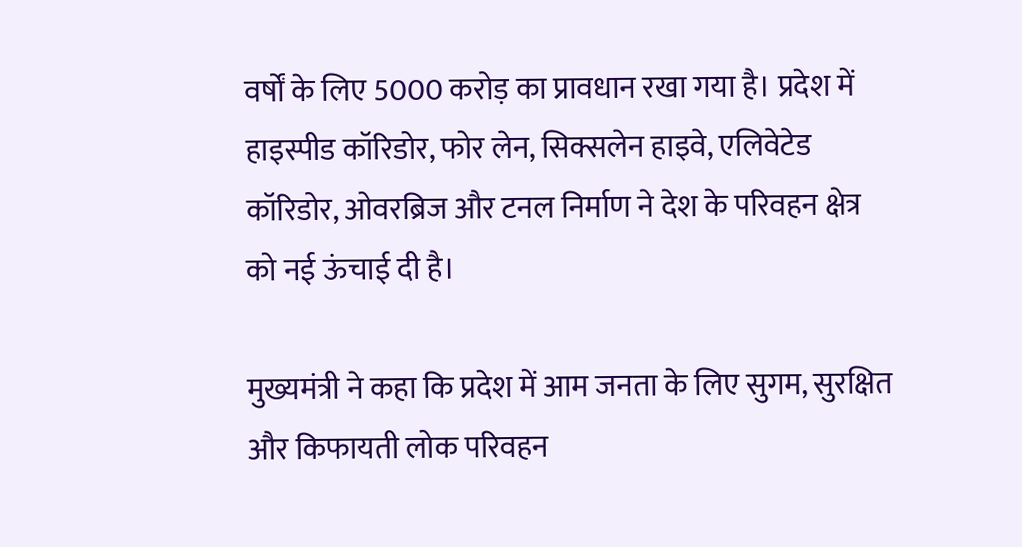वर्षों के लिए 5000 करोड़ का प्रावधान रखा गया है। प्रदेश में हाइस्पीड कॉरिडोर, फोर लेन, सिक्सलेन हाइवे, एलिवेटेड कॉरिडोर, ओवरब्रिज और टनल निर्माण ने देश के परिवहन क्षेत्र को नई ऊंचाई दी है।

मुख्यमंत्री ने कहा कि प्रदेश में आम जनता के लिए सुगम, सुरक्षित और किफायती लोक परिवहन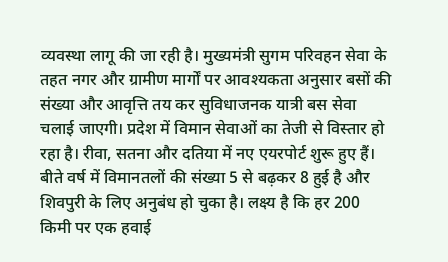व्यवस्था लागू की जा रही है। मुख्यमंत्री सुगम परिवहन सेवा के तहत नगर और ग्रामीण मार्गों पर आवश्यकता अनुसार बसों की संख्या और आवृत्ति तय कर सुविधाजनक यात्री बस सेवा चलाई जाएगी। प्रदेश में विमान सेवाओं का तेजी से विस्तार हो रहा है। रीवा, सतना और दतिया में नए एयरपोर्ट शुरू हुए हैं। बीते वर्ष में विमानतलों की संख्या 5 से बढ़कर 8 हुई है और शिवपुरी के लिए अनुबंध हो चुका है। लक्ष्य है कि हर 200 किमी पर एक हवाई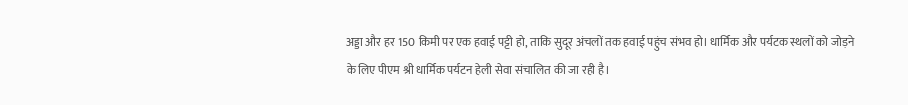अड्डा और हर 150 किमी पर एक हवाई पट्टी हो, ताकि सुदूर अंचलों तक हवाई पहुंच संभव हो। धार्मिक और पर्यटक स्थलों को जोड़ने के लिए पीएम श्री धार्मिक पर्यटन हेली सेवा संचालित की जा रही है।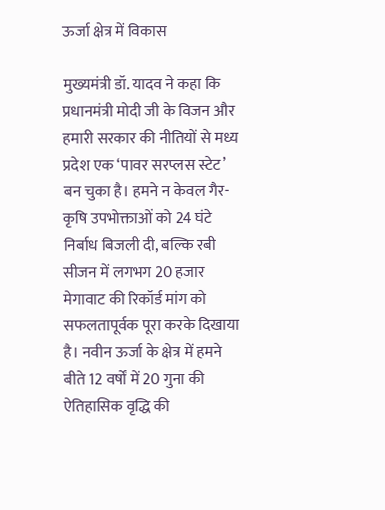ऊर्जा क्षेत्र में विकास

मुख्यमंत्री डॉ. यादव ने कहा कि प्रधानमंत्री मोदी जी के विजन और हमारी सरकार की नीतियों से मध्य प्रदेश एक ‘पावर सरप्लस स्टेट’ बन चुका है। हमने न केवल गैर-कृषि उपभोक्ताओं को 24 घंटे निर्बाध बिजली दी, बल्कि रबी सीजन में लगभग 20 हजार मेगावाट की रिकॉर्ड मांग को सफलतापूर्वक पूरा करके दिखाया है। नवीन ऊर्जा के क्षेत्र में हमने बीते 12 वर्षों में 20 गुना की ऐतिहासिक वृद्धि की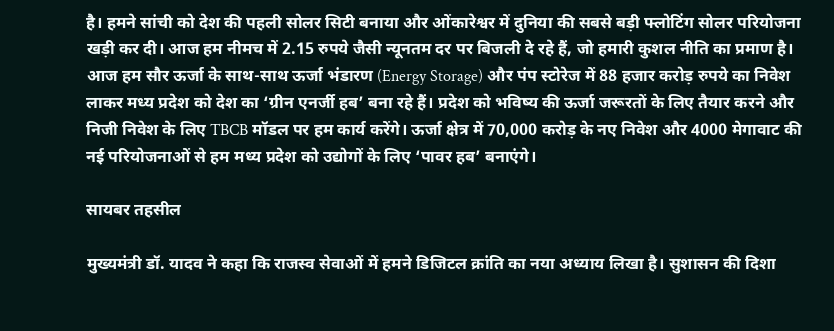है। हमने सांची को देश की पहली सोलर सिटी बनाया और ओंकारेश्वर में दुनिया की सबसे बड़ी फ्लोटिंग सोलर परियोजना खड़ी कर दी। आज हम नीमच में 2.15 रुपये जैसी न्यूनतम दर पर बिजली दे रहे हैं, जो हमारी कुशल नीति का प्रमाण है। आज हम सौर ऊर्जा के साथ-साथ ऊर्जा भंडारण (Energy Storage) और पंप स्टोरेज में 88 हजार करोड़ रुपये का निवेश लाकर मध्य प्रदेश को देश का ‘ग्रीन एनर्जी हब’ बना रहे हैं। प्रदेश को भविष्य की ऊर्जा जरूरतों के लिए तैयार करने और निजी निवेश के लिए TBCB मॉडल पर हम कार्य करेंगे। ऊर्जा क्षेत्र में 70,000 करोड़ के नए निवेश और 4000 मेगावाट की नई परियोजनाओं से हम मध्य प्रदेश को उद्योगों के लिए ‘पावर हब’ बनाएंगे।

सायबर तहसील

मुख्यमंत्री डॉ. यादव ने कहा कि राजस्व सेवाओं में हमने डिजिटल क्रांति का नया अध्याय लिखा है। सुशासन की दिशा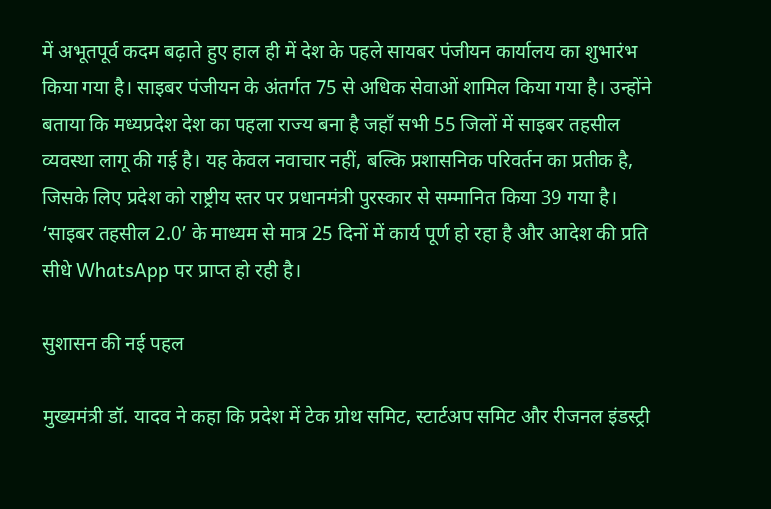में अभूतपूर्व कदम बढ़ाते हुए हाल ही में देश के पहले सायबर पंजीयन कार्यालय का शुभारंभ किया गया है। साइबर पंजीयन के अंतर्गत 75 से अधिक सेवाओं शामिल किया गया है। उन्होंने बताया कि मध्यप्रदेश देश का पहला राज्य बना है जहाँ सभी 55 जिलों में साइबर तहसील व्यवस्था लागू की गई है। यह केवल नवाचार नहीं, बल्कि प्रशासनिक परिवर्तन का प्रतीक है, जिसके लिए प्रदेश को राष्ट्रीय स्तर पर प्रधानमंत्री पुरस्कार से सम्मानित किया 39 गया है। ‘साइबर तहसील 2.0’ के माध्यम से मात्र 25 दिनों में कार्य पूर्ण हो रहा है और आदेश की प्रति सीधे WhatsApp पर प्राप्त हो रही है।

सुशासन की नई पहल

मुख्यमंत्री डॉ. यादव ने कहा कि प्रदेश में टेक ग्रोथ समिट, स्टार्टअप समिट और रीजनल इंडस्ट्री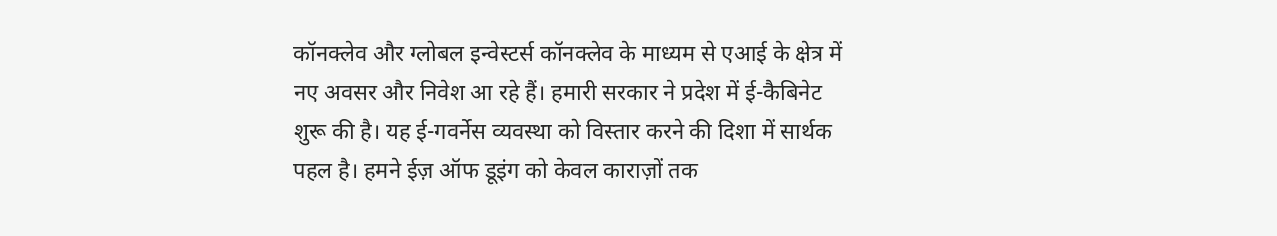कॉनक्लेव और ग्लोबल इन्वेस्टर्स कॉनक्लेव के माध्यम से एआई के क्षेत्र में नए अवसर और निवेश आ रहे हैं। हमारी सरकार ने प्रदेश में ई-कैबिनेट शुरू की है। यह ई-गवर्नेस व्यवस्था को विस्तार करने की दिशा में सार्थक पहल है। हमने ईज़ ऑफ डूइंग को केवल काराज़ों तक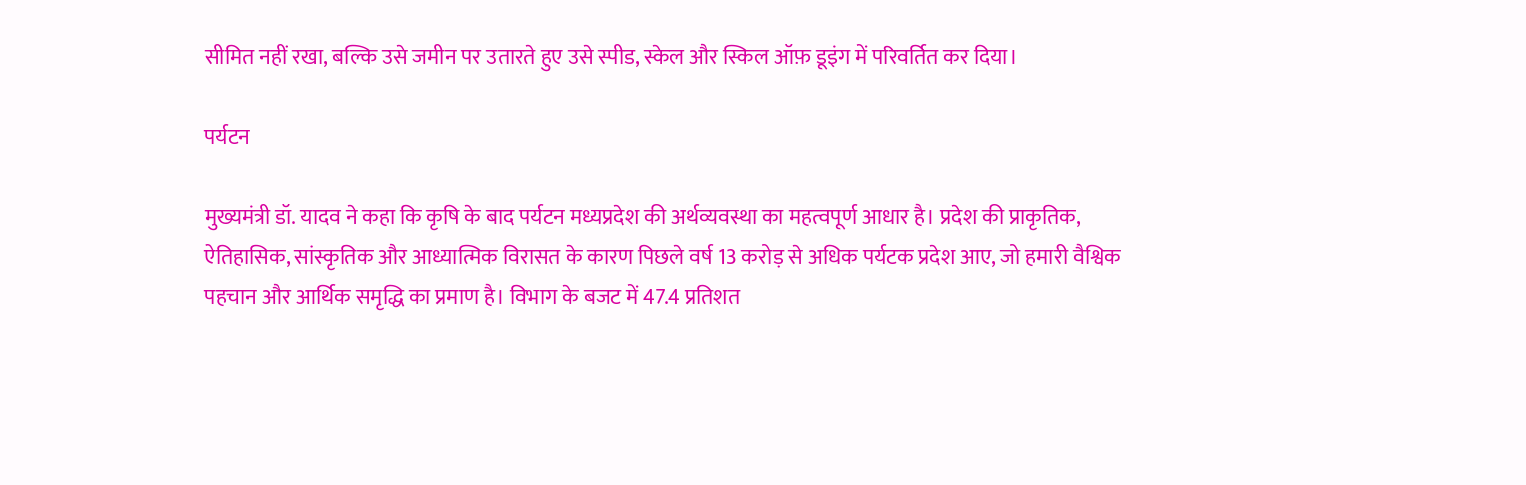सीमित नहीं रखा, बल्कि उसे जमीन पर उतारते हुए उसे स्पीड, स्केल और स्किल ऑफ़ डूइंग में परिवर्तित कर दिया।

पर्यटन

मुख्यमंत्री डॉ. यादव ने कहा कि कृषि के बाद पर्यटन मध्यप्रदेश की अर्थव्यवस्था का महत्वपूर्ण आधार है। प्रदेश की प्राकृतिक, ऐतिहासिक, सांस्कृतिक और आध्यात्मिक विरासत के कारण पिछले वर्ष 13 करोड़ से अधिक पर्यटक प्रदेश आए, जो हमारी वैश्विक पहचान और आर्थिक समृद्धि का प्रमाण है। विभाग के बजट में 47.4 प्रतिशत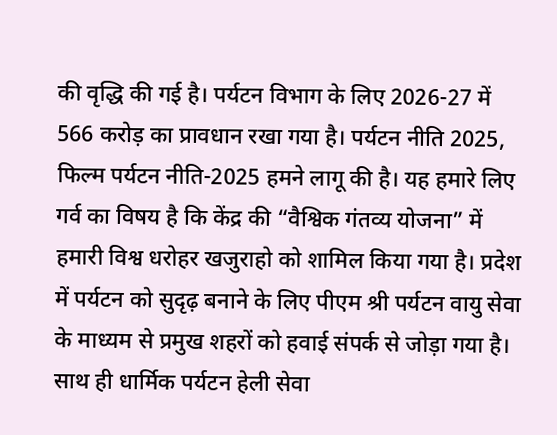की वृद्धि की गई है। पर्यटन विभाग के लिए 2026-27 में 566 करोड़ का प्रावधान रखा गया है। पर्यटन नीति 2025, फिल्म पर्यटन नीति-2025 हमने लागू की है। यह हमारे लिए गर्व का विषय है कि केंद्र की “वैश्विक गंतव्य योजना” में हमारी विश्व धरोहर खजुराहो को शामिल किया गया है। प्रदेश में पर्यटन को सुदृढ़ बनाने के लिए पीएम श्री पर्यटन वायु सेवा के माध्यम से प्रमुख शहरों को हवाई संपर्क से जोड़ा गया है। साथ ही धार्मिक पर्यटन हेली सेवा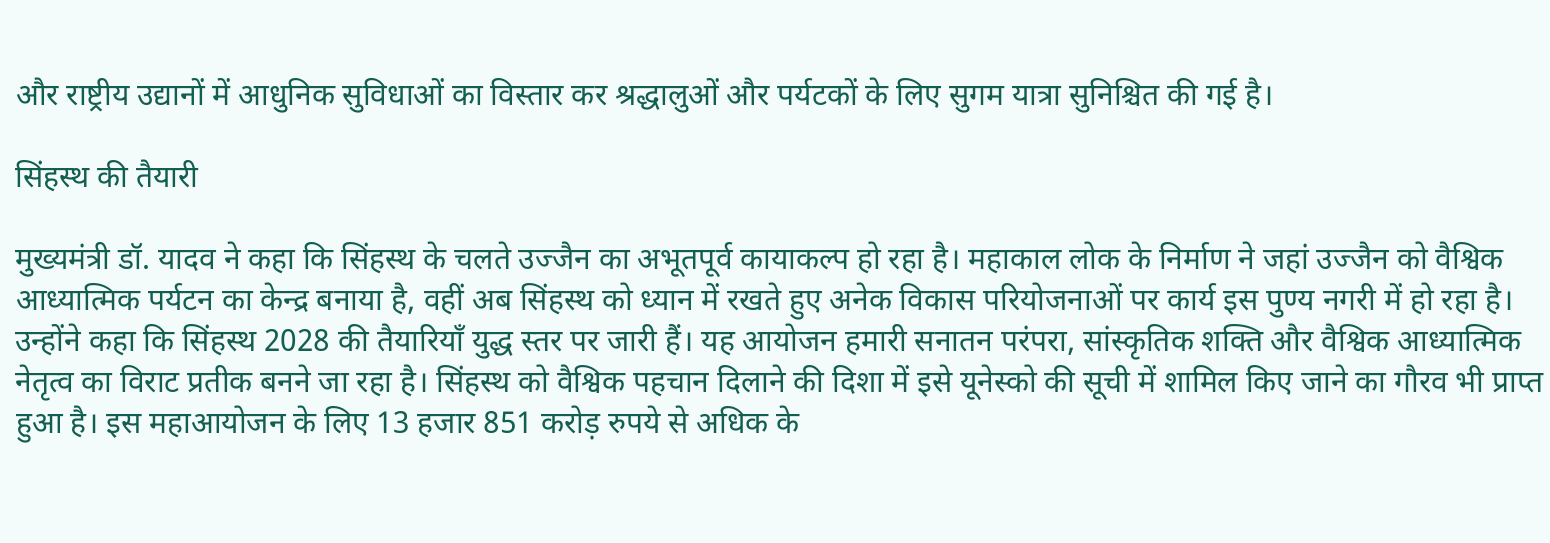और राष्ट्रीय उद्यानों में आधुनिक सुविधाओं का विस्तार कर श्रद्धालुओं और पर्यटकों के लिए सुगम यात्रा सुनिश्चित की गई है।

सिंहस्थ की तैयारी

मुख्यमंत्री डॉ. यादव ने कहा‍ कि सिंहस्थ के चलते उज्जैन का अभूतपूर्व कायाकल्प हो रहा है। महाकाल लोक के निर्माण ने जहां उज्जैन को वैश्विक आध्यात्मिक पर्यटन का केन्द्र बनाया है, वहीं अब सिंहस्थ को ध्यान में रखते हुए अनेक विकास परियोजनाओं पर कार्य इस पुण्य नगरी में हो रहा है। उन्होंने कहा कि सिंहस्थ 2028 की तैयारियाँ युद्ध स्तर पर जारी हैं। यह आयोजन हमारी सनातन परंपरा, सांस्कृतिक शक्ति और वैश्विक आध्यात्मिक नेतृत्व का विराट प्रतीक बनने जा रहा है। सिंहस्थ को वैश्विक पहचान दिलाने की दिशा में इसे यूनेस्को की सूची में शामिल किए जाने का गौरव भी प्राप्त हुआ है। इस महाआयोजन के लिए 13 हजार 851 करोड़ रुपये से अधिक के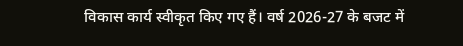विकास कार्य स्वीकृत किए गए हैं। वर्ष 2026-27 के बजट में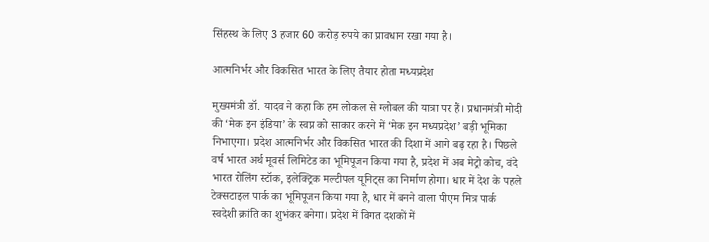सिंहस्थ के लिए 3 हजार 60 करोड़ रुपये का प्रावधान रखा गया है।

आत्मनिर्भर और विकसित भारत के लिए तैयार होता मध्यप्रदेश

मुख्यमंत्री डॉ. यादव ने कहा कि हम लोकल से ग्लोबल की यात्रा पर हैं। प्रधानमंत्री मोदी की ‘मेक इन इंडिया’ के स्वप्न को साकार करने में ‘मेक इन मध्यप्रदेश’ बड़ी भूमिका निभाएगा। प्रदेश आत्मनिर्भर और विकसित भारत की दिशा में आगे बढ़ रहा है। पिछले वर्ष भारत अर्थ मूवर्स लिमिटेड का भूमिपूजन किया गया है, प्रदेश में अब मेट्रो कोच, वंदे भारत रोलिंग स्टॉक, इलेक्ट्रिक मल्टीपल यूनिट्स का निर्माण होगा। धार में देश के पहले टेक्सटाइल पार्क का भूमिपूजन किया गया है, धार में बनने वाला पीएम मित्र पार्क स्वदेशी क्रांति का शुभंकर बनेगा। प्रदेश में विगत दशकों में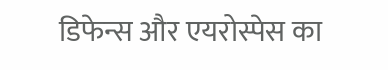डिफेन्स और एयरोस्पेस का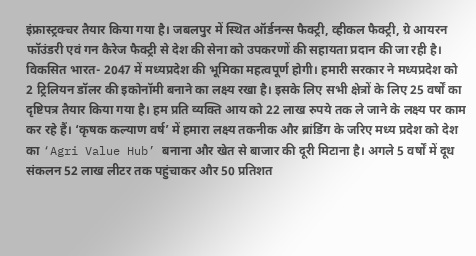इंफ्रास्ट्रक्चर तैयार किया गया है। जबलपुर में स्थित ऑर्डनन्स फैक्ट्री, व्हीकल फैक्ट्री, ग्रे आयरन फॉउंडरी एवं गन कैरेज फैक्ट्री से देश की सेना को उपकरणों की सहायता प्रदान की जा रही है। विकसित भारत- 2047 में मध्यप्रदेश की भूमिका महत्वपूर्ण होगी। हमारी सरकार ने मध्यप्रदेश को 2 ट्रिलियन डॉलर की इकोनॉमी बनाने का लक्ष्य रखा है। इसके लिए सभी क्षेत्रों के लिए 25 वर्षों का दृष्टिपत्र तैयार किया गया है। हम प्रति व्यक्ति आय को 22 लाख रुपये तक ले जाने के लक्ष्य पर काम कर रहे हैं। ‘कृषक कल्याण वर्ष’ में हमारा लक्ष्य तकनीक और ब्रांडिंग के जरिए मध्य प्रदेश को देश का ‘Agri Value Hub’ बनाना और खेत से बाजार की दूरी मिटाना है। अगले 5 वर्षों में दूध संकलन 52 लाख लीटर तक पहुंचाकर और 50 प्रतिशत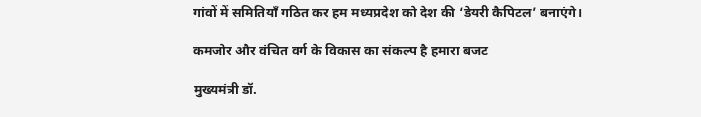गांवों में समितियाँ गठित कर हम मध्यप्रदेश को देश की ‘डेयरी कैपिटल’ बनाएंगे।

कमजोर और वंचित वर्ग के विकास का संकल्प है हमारा बजट

मुख्यमंत्री डॉ.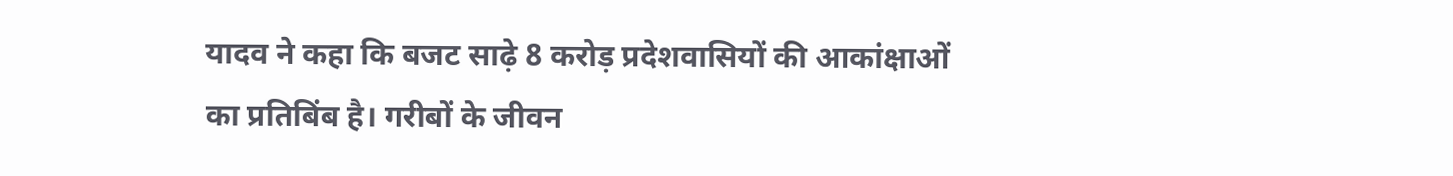यादव ने कहा कि बजट साढ़े 8 करोड़ प्रदेशवासियों की आकांक्षाओं का प्रतिबिंब है। गरीबों के जीवन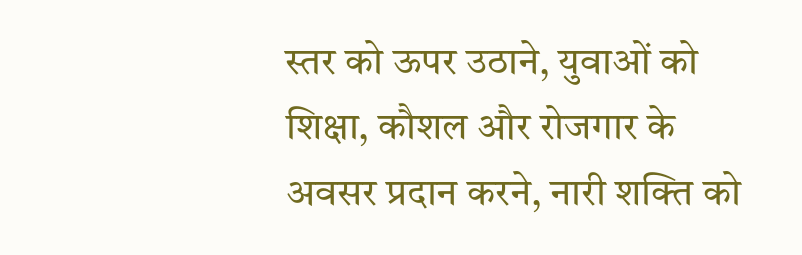स्तर को ऊपर उठाने, युवाओं को शिक्षा, कौशल और रोजगार के अवसर प्रदान करने, नारी शक्ति को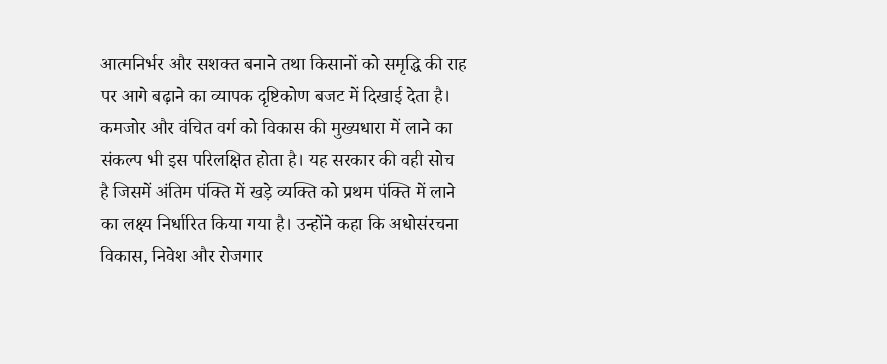आत्मनिर्भर और सशक्त बनाने तथा किसानों को समृद्धि की राह पर आगे बढ़ाने का व्यापक दृष्टिकोण बजट में दिखाई देता है। कमजोर और वंचित वर्ग को विकास की मुख्यधारा में लाने का संकल्प भी इस परिलक्षित होता है। यह सरकार की वही सोच है जिसमें अंतिम पंक्ति में खड़े व्यक्ति को प्रथम पंक्ति में लाने का लक्ष्य निर्धारित किया गया है। उन्होंने कहा कि अधोसंरचना विकास, निवेश और रोजगार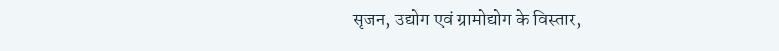सृजन, उद्योग एवं ग्रामोद्योग के विस्तार,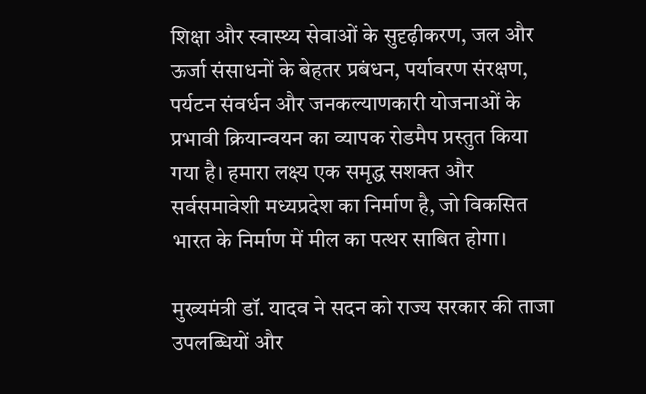शिक्षा और स्वास्थ्य सेवाओं के सुदृढ़ीकरण, जल और ऊर्जा संसाधनों के बेहतर प्रबंधन, पर्यावरण संरक्षण, पर्यटन संवर्धन और जनकल्याणकारी योजनाओं के प्रभावी क्रियान्वयन का व्यापक रोडमैप प्रस्तुत किया गया है। हमारा लक्ष्य एक समृद्ध सशक्त और सर्वसमावेशी मध्यप्रदेश का निर्माण है, जो विकसित भारत के निर्माण में मील का पत्थर साबित होगा।

मुख्यमंत्री डॉ. यादव ने सदन को राज्य सरकार की ताजा उपलब्धियों और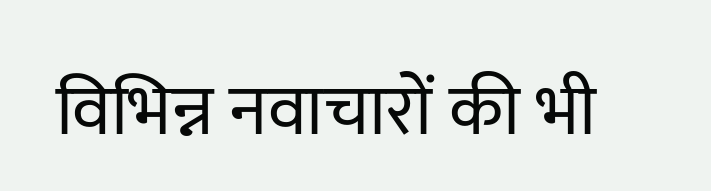विभिन्न नवाचारों की भी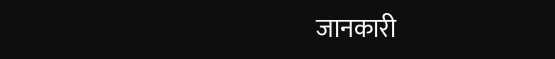जानकारी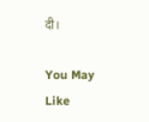दी।

You May Like